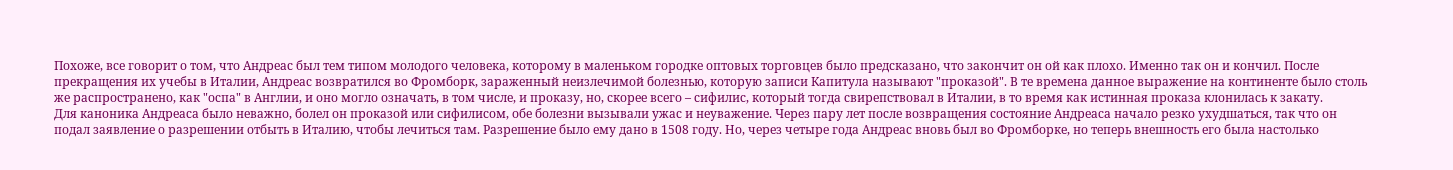Похоже, все говорит о том, что Андреас был тем типом молодого человека, которому в маленьком городке оптовых торговцев было предсказано, что закончит он ой как плохо. Именно так он и кончил. После прекращения их учебы в Италии, Андреас возвратился во Фромборк, зараженный неизлечимой болезнью, которую записи Капитула называют "проказой". В те времена данное выражение на континенте было столь же распространено, как "оспа" в Англии, и оно могло означать, в том числе, и проказу, но, скорее всего – сифилис, который тогда свирепствовал в Италии, в то время как истинная проказа клонилась к закату.
Для каноника Андреаса было неважно, болел он проказой или сифилисом, обе болезни вызывали ужас и неуважение. Через пару лет после возвращения состояние Андреаса начало резко ухудшаться, так что он подал заявление о разрешении отбыть в Италию, чтобы лечиться там. Разрешение было ему дано в 1508 году. Но, через четыре года Андреас вновь был во Фромборке, но теперь внешность его была настолько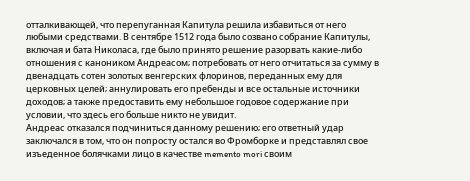отталкивающей, что перепуганная Капитула решила избавиться от него любыми средствами. В сентябре 1512 года было созвано собрание Капитулы, включая и бата Николаса, где было принято решение разорвать какие-либо отношения с каноником Андреасом; потребовать от него отчитаться за сумму в двенадцать сотен золотых венгерских флоринов, переданных ему для церковных целей; аннулировать его пребенды и все остальные источники доходов; а также предоставить ему небольшое годовое содержание при условии, что здесь его больше никто не увидит.
Андреас отказался подчиниться данному решению; его ответный удар заключался в том, что он попросту остался во Фромборке и представлял свое изъеденное болячками лицо в качестве memento mori своим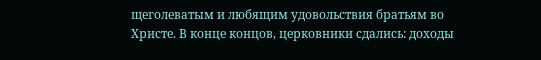щеголеватым и любящим удовольствия братьям во Христе. В конце концов, церковники сдались: доходы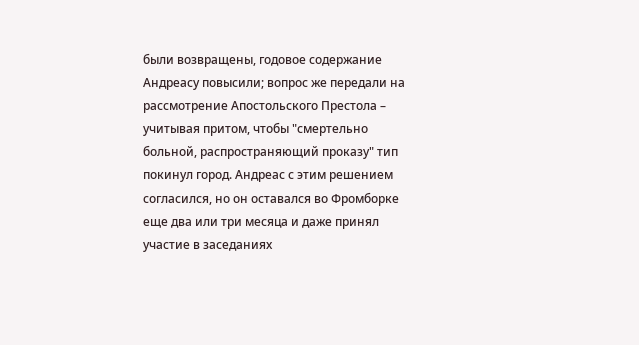были возвращены, годовое содержание Андреасу повысили; вопрос же передали на рассмотрение Апостольского Престола – учитывая притом, чтобы "смертельно больной, распространяющий проказу" тип покинул город. Андреас с этим решением согласился, но он оставался во Фромборке еще два или три месяца и даже принял участие в заседаниях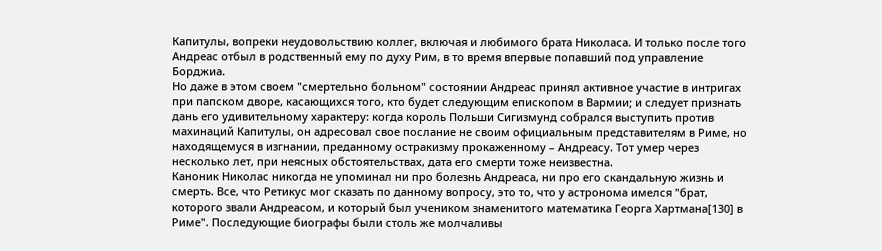Капитулы, вопреки неудовольствию коллег, включая и любимого брата Николаса. И только после того Андреас отбыл в родственный ему по духу Рим, в то время впервые попавший под управление Борджиа.
Но даже в этом своем "смертельно больном" состоянии Андреас принял активное участие в интригах при папском дворе, касающихся того, кто будет следующим епископом в Вармии; и следует признать дань его удивительному характеру: когда король Польши Сигизмунд собрался выступить против махинаций Капитулы, он адресовал свое послание не своим официальным представителям в Риме, но находящемуся в изгнании, преданному остракизму прокаженному – Андреасу. Тот умер через несколько лет, при неясных обстоятельствах, дата его смерти тоже неизвестна.
Каноник Николас никогда не упоминал ни про болезнь Андреаса, ни про его скандальную жизнь и смерть. Все, что Ретикус мог сказать по данному вопросу, это то, что у астронома имелся "брат, которого звали Андреасом, и который был учеником знаменитого математика Георга Хартмана[130] в Риме". Последующие биографы были столь же молчаливы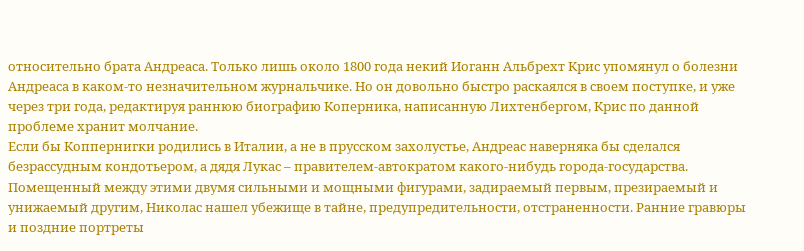относительно брата Андреаса. Только лишь около 1800 года некий Иоганн Альбрехт Крис упомянул о болезни Андреаса в каком-то незначительном журнальчике. Но он довольно быстро раскаялся в своем поступке, и уже через три года, редактируя раннюю биографию Коперника, написанную Лихтенбергом, Крис по данной проблеме хранит молчание.
Если бы Коппернигки родились в Италии, а не в прусском захолустье, Андреас наверняка бы сделался безрассудным кондотьером, а дядя Лукас – правителем-автократом какого-нибудь города-государства. Помещенный между этими двумя сильными и мощными фигурами, задираемый первым, презираемый и унижаемый другим, Николас нашел убежище в тайне, предупредительности, отстраненности. Ранние гравюры и поздние портреты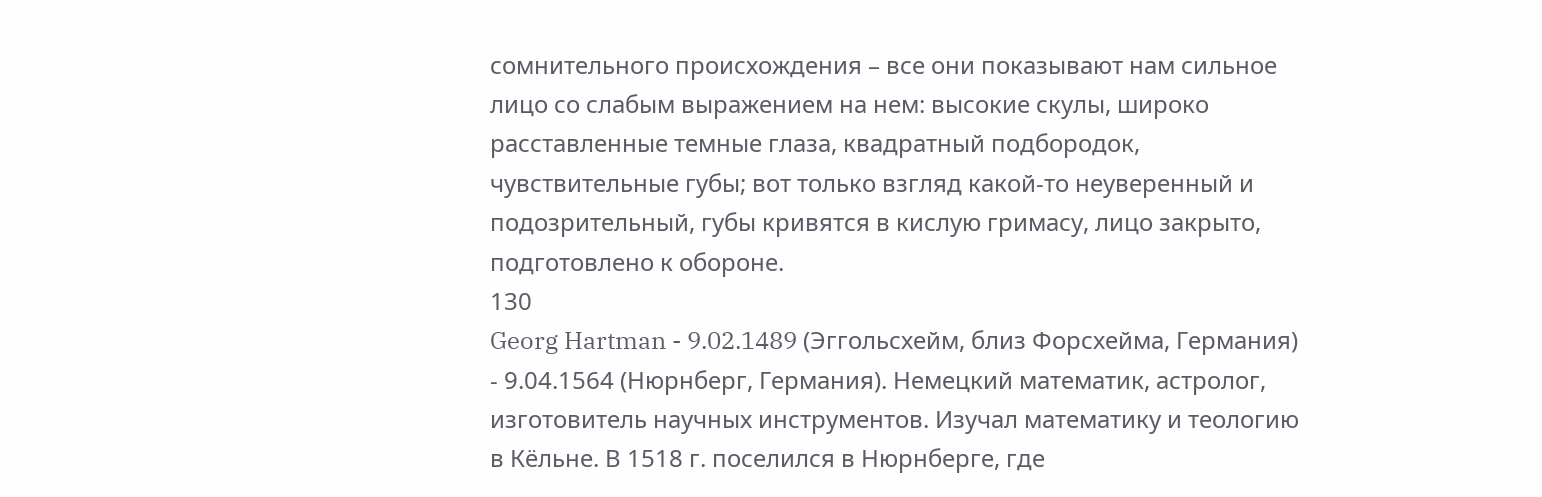сомнительного происхождения – все они показывают нам сильное лицо со слабым выражением на нем: высокие скулы, широко расставленные темные глаза, квадратный подбородок, чувствительные губы; вот только взгляд какой-то неуверенный и подозрительный, губы кривятся в кислую гримасу, лицо закрыто, подготовлено к обороне.
130
Georg Hartman - 9.02.1489 (Эггольсхейм, близ Форсхейма, Германия) - 9.04.1564 (Нюрнберг, Германия). Немецкий математик, астролог, изготовитель научных инструментов. Изучал математику и теологию в Кёльне. В 1518 г. поселился в Нюрнберге, где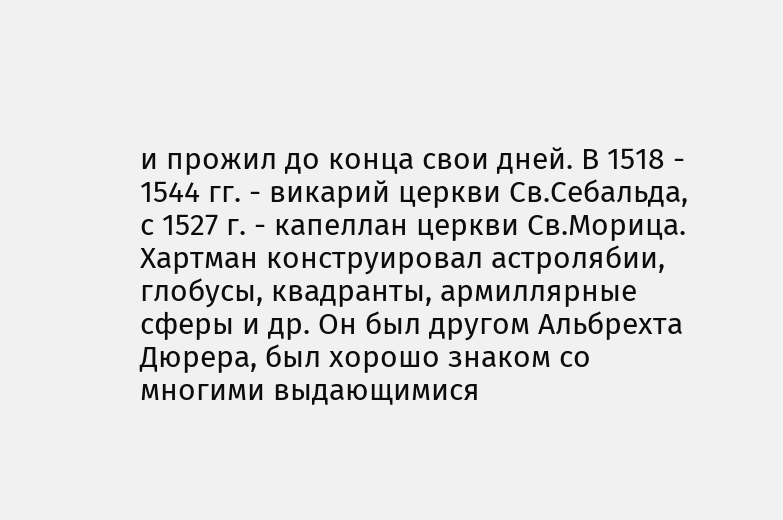и прожил до конца свои дней. В 1518 - 1544 гг. - викарий церкви Св.Себальда, с 1527 г. - капеллан церкви Св.Морица. Хартман конструировал астролябии, глобусы, квадранты, армиллярные сферы и др. Он был другом Альбрехта Дюрера, был хорошо знаком со многими выдающимися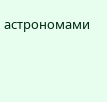астрономами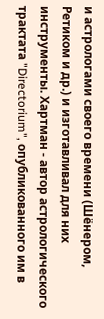и астрологами своего времени (Шёнером, Ретиком и др.) и изготавливал для них инструменты. Хартман - автор астрологического трактата "Directorium", опубликованного им в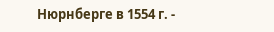Нюрнберге в 1554 г. -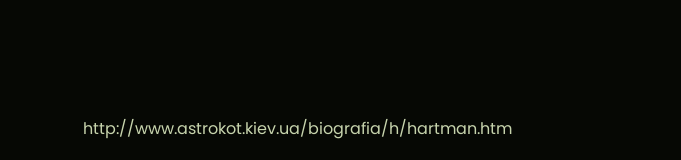http://www.astrokot.kiev.ua/biografia/h/hartman.htm